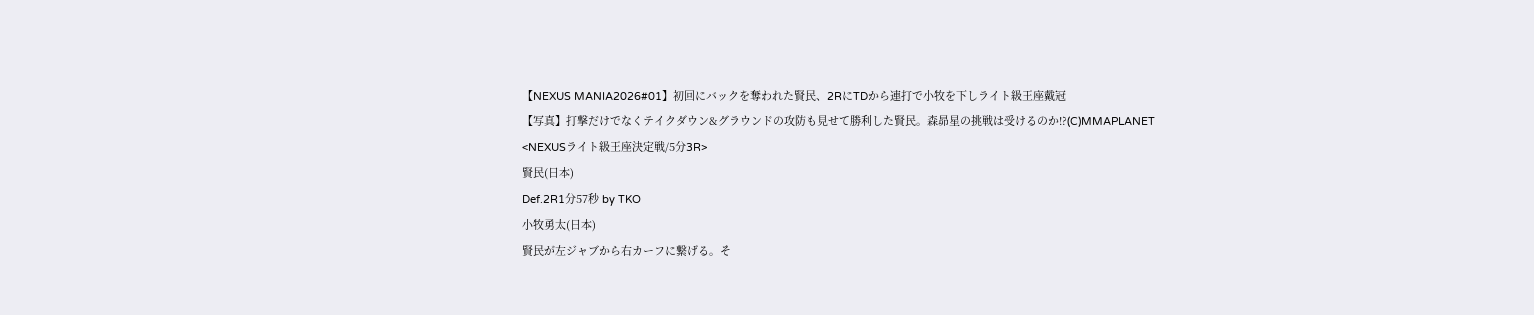【NEXUS MANIA2026#01】初回にバックを奪われた賢民、2RにTDから連打で小牧を下しライト級王座戴冠
【写真】打撃だけでなくテイクダウン&グラウンドの攻防も見せて勝利した賢民。森昴星の挑戦は受けるのか!?(C)MMAPLANET
<NEXUSライト級王座決定戦/5分3R>
賢民(日本)
Def.2R1分57秒 by TKO
小牧勇太(日本)
賢民が左ジャブから右カーフに繋げる。そ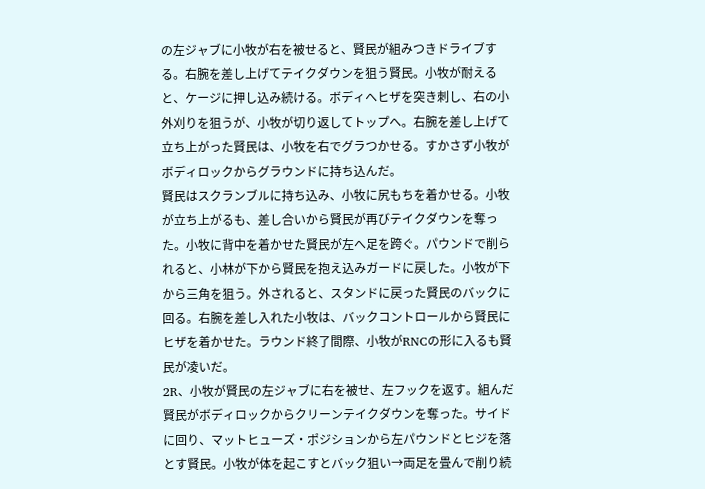の左ジャブに小牧が右を被せると、賢民が組みつきドライブする。右腕を差し上げてテイクダウンを狙う賢民。小牧が耐えると、ケージに押し込み続ける。ボディへヒザを突き刺し、右の小外刈りを狙うが、小牧が切り返してトップへ。右腕を差し上げて立ち上がった賢民は、小牧を右でグラつかせる。すかさず小牧がボディロックからグラウンドに持ち込んだ。
賢民はスクランブルに持ち込み、小牧に尻もちを着かせる。小牧が立ち上がるも、差し合いから賢民が再びテイクダウンを奪った。小牧に背中を着かせた賢民が左へ足を跨ぐ。パウンドで削られると、小林が下から賢民を抱え込みガードに戻した。小牧が下から三角を狙う。外されると、スタンドに戻った賢民のバックに回る。右腕を差し入れた小牧は、バックコントロールから賢民にヒザを着かせた。ラウンド終了間際、小牧がRNCの形に入るも賢民が凌いだ。
2R、小牧が賢民の左ジャブに右を被せ、左フックを返す。組んだ賢民がボディロックからクリーンテイクダウンを奪った。サイドに回り、マットヒューズ・ポジションから左パウンドとヒジを落とす賢民。小牧が体を起こすとバック狙い→両足を畳んで削り続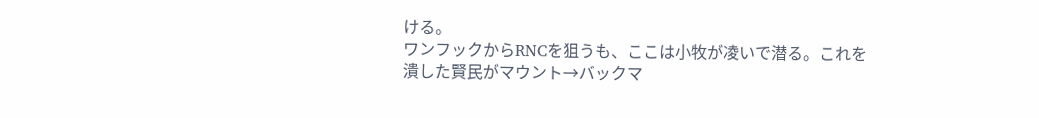ける。
ワンフックからRNCを狙うも、ここは小牧が凌いで潜る。これを潰した賢民がマウント→バックマ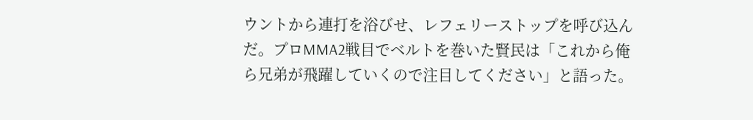ウントから連打を浴びせ、レフェリーストップを呼び込んだ。プロMMA2戦目でベルトを巻いた賢民は「これから俺ら兄弟が飛躍していくので注目してください」と語った。